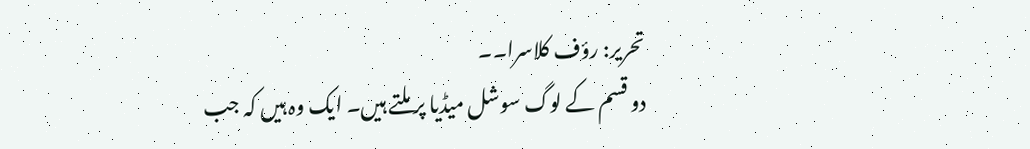تحریر: رؤف کلاسرا۔۔
دو قسم کے لوگ سوشل میڈیا پر ملتے ہیں۔ ایک وہ ہیں کہ جب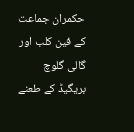حکمران جماعت کے فین کلب اور گالی گلوچ بریگیڈ کے طعنے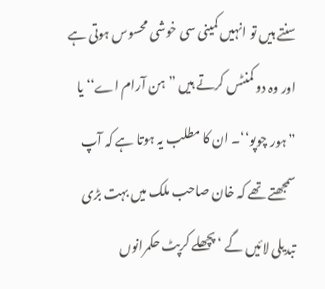سنتے ہیں تو انہیں کمینی سی خوشی محسوس ہوتی ہے اور وہ دو کمنٹس کرتے ہیں ”ہن آرام اے‘‘ یا ”ہور چوپو‘‘۔ ان کا مطلب یہ ہوتا ہے کہ آپ سمجھتے تھے کہ خان صاحب ملک میں بہت بڑی تبدیلی لائیں گے ‘ پچھلے کرپٹ حکمرانوں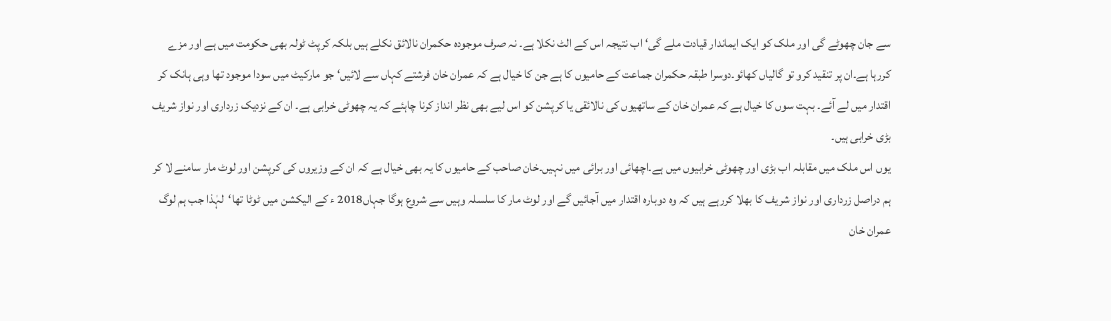سے جان چھوٹے گی اور ملک کو ایک ایماندار قیادت ملے گی‘ اب نتیجہ اس کے الٹ نکلا ہے۔ نہ صرف موجودہ حکمران نالائق نکلے ہیں بلکہ کرپٹ ٹولہ بھی حکومت میں ہے اور مزے کررہا ہے۔ان پر تنقید کرو تو گالیاں کھائو۔دوسرا طبقہ حکمران جماعت کے حامیوں کا ہے جن کا خیال ہے کہ عمران خان فرشتے کہاں سے لائیں‘ جو مارکیٹ میں سودا موجود تھا وہی ہانک کر اقتدار میں لے آئے۔ بہت سوں کا خیال ہے کہ عمران خان کے ساتھیوں کی نالائقی یا کرپشن کو اس لیے بھی نظر انداز کرنا چاہئے کہ یہ چھوٹی خرابی ہے۔ ان کے نزدیک زرداری اور نواز شریف بڑی خرابی ہیں۔
یوں اس ملک میں مقابلہ اب بڑی اور چھوٹی خرابیوں میں ہے۔اچھائی اور برائی میں نہیں۔خان صاحب کے حامیوں کا یہ بھی خیال ہے کہ ان کے وزیروں کی کرپشن اور لوٹ مار سامنے لا کر ہم دراصل زرداری اور نواز شریف کا بھلا کررہے ہیں کہ وہ دوبارہ اقتدار میں آجائیں گے اور لوٹ مار کا سلسلہ وہیں سے شروع ہوگا جہاں2018 ء کے الیکشن میں ٹوٹا تھا‘لہٰذا جب ہم لوگ عمران خان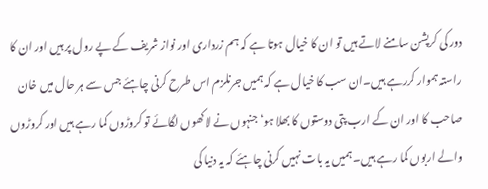دور کی کرپشن سامنے لاتے ہیں تو ان کا خیال ہوتا ہے کہ ہم زرداری اور نواز شریف کے پے رول پر ہیں اور ان کا راستہ ہموار کررہے ہیں۔ان سب کا خیال ہے کہ ہمیں جرنلزم اس طرح کرنی چاہئے جس سے ہر حال میں خان صاحب کا اور ان کے ارب پتی دوستوں کا بھلا ہو‘ جنہوں نے لاکھوں لگائے تو کروڑوں کما رہے ہیں اور کروڑوں والے اربوں کما رہے ہیں۔ ہمیں یہ بات نہیں کرنی چاہئے کہ یہ دنیا کی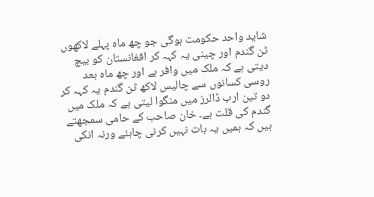شاید واحد حکومت ہوگی جو چھ ماہ پہلے لاکھوں ٹن گندم اور چینی یہ کہہ کر افغانستان کو بیچ دیتی ہے کہ ملک میں وافر ہے اور چھ ماہ بعد روسی کسانوں سے چالیس لاکھ ٹن گندم یہ کہہ کر دو تین ارب ڈالرز میں منگوا لیتی ہے کہ ملک میں گندم کی قلت ہے۔ خان صاحب کے حامی سمجھتے ہیں کہ ہمیں یہ بات نہیں کرنی چاہئے ورنہ انکی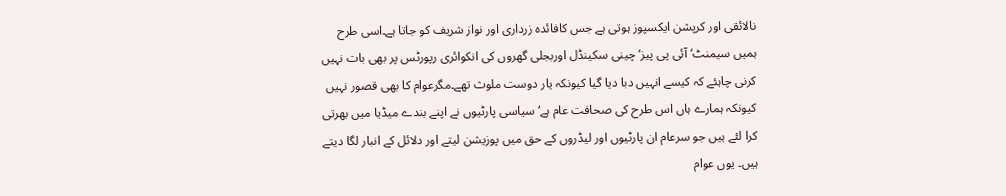نالائقی اور کرپشن ایکسپوز ہوتی ہے جس کافائدہ زرداری اور نواز شریف کو جاتا ہے۔اسی طرح ہمیں سیمنٹ‘ آئی پی پیز‘ چینی سکینڈل اوربجلی گھروں کی انکوائری رپورٹس پر بھی بات نہیں کرنی چاہئے کہ کیسے انہیں دبا دیا گیا کیونکہ یار دوست ملوث تھے۔مگرعوام کا بھی قصور نہیں کیونکہ ہمارے ہاں اس طرح کی صحافت عام ہے‘ سیاسی پارٹیوں نے اپنے بندے میڈیا میں بھرتی کرا لئے ہیں جو سرعام ان پارٹیوں اور لیڈروں کے حق میں پوزیشن لیتے اور دلائل کے انبار لگا دیتے ہیں۔ یوں عوام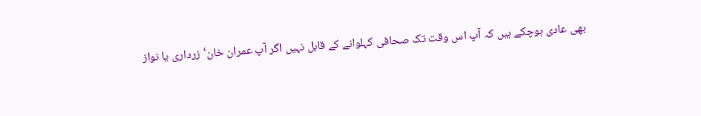بھی عادی ہوچکے ہیں کہ آپ اس وقت تک صحافی کہلوانے کے قابل نہیں اگر آپ عمران خان‘ زرداری یا نواز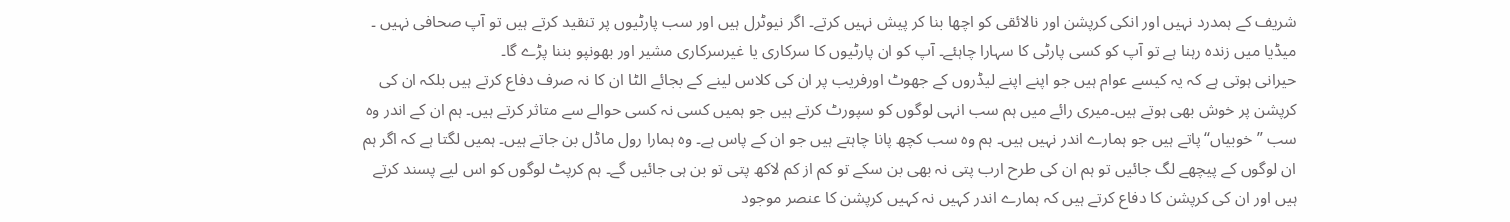شریف کے ہمدرد نہیں اور انکی کرپشن اور نالائقی کو اچھا بنا کر پیش نہیں کرتے۔ اگر نیوٹرل ہیں اور سب پارٹیوں پر تنقید کرتے ہیں تو آپ صحافی نہیں ۔ میڈیا میں زندہ رہنا ہے تو آپ کو کسی پارٹی کا سہارا چاہئے۔ آپ کو ان پارٹیوں کا سرکاری یا غیرسرکاری مشیر اور بھونپو بننا پڑے گا۔
حیرانی ہوتی ہے کہ یہ کیسے عوام ہیں جو اپنے اپنے لیڈروں کے جھوٹ اورفریب پر ان کی کلاس لینے کے بجائے الٹا ان کا نہ صرف دفاع کرتے ہیں بلکہ ان کی کرپشن پر خوش بھی ہوتے ہیں۔میری رائے میں ہم سب انہی لوگوں کو سپورٹ کرتے ہیں جو ہمیں کسی نہ کسی حوالے سے متاثر کرتے ہیں۔ ہم ان کے اندر وہ سب ”خوبیاں‘‘پاتے ہیں جو ہمارے اندر نہیں ہیں۔ ہم وہ سب کچھ پانا چاہتے ہیں جو ان کے پاس ہے۔ وہ ہمارا رول ماڈل بن جاتے ہیں۔ ہمیں لگتا ہے کہ اگر ہم ان لوگوں کے پیچھے لگ جائیں تو ہم ان کی طرح ارب پتی نہ بھی بن سکے تو کم از کم لاکھ پتی تو بن ہی جائیں گے۔ ہم کرپٹ لوگوں کو اس لیے پسند کرتے ہیں اور ان کی کرپشن کا دفاع کرتے ہیں کہ ہمارے اندر کہیں نہ کہیں کرپشن کا عنصر موجود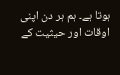ہوتا ہے۔ ہم ہر دن اپنی اوقات اور حیثیت کے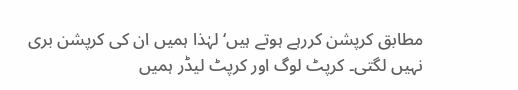مطابق کرپشن کررہے ہوتے ہیں‘ لہٰذا ہمیں ان کی کرپشن بری نہیں لگتی۔ کرپٹ لوگ اور کرپٹ لیڈر ہمیں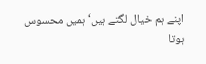اپنے ہم خیال لگتے ہیں‘ ہمیں محسوس ہوتا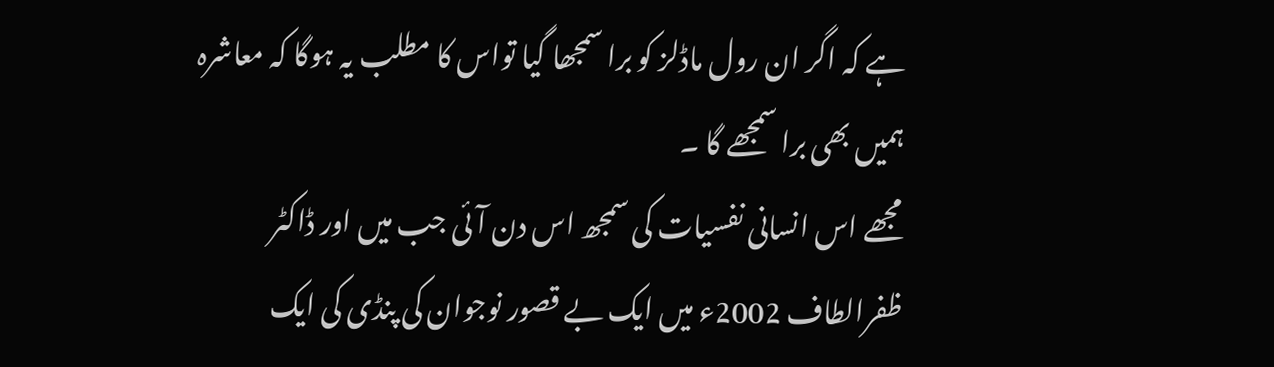ہے کہ اگر ان رول ماڈلز کو برا سمجھا گیا تواس کا مطلب یہ ہوگا کہ معاشرہ ہمیں بھی برا سمجھے گا ۔
مجھے اس انسانی نفسیات کی سمجھ اس دن آئی جب میں اور ڈاکٹر ظفرالطاف 2002ء میں ایک بے قصور نوجوان کی پنڈی کی ایک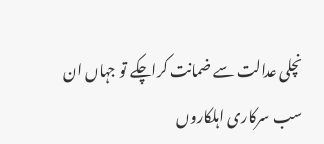نچلی عدالت سے ضمانت کراچکے تو جہاں ان سب سرکاری اہلکاروں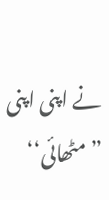نے اپنی اپنی ”مٹھائی‘‘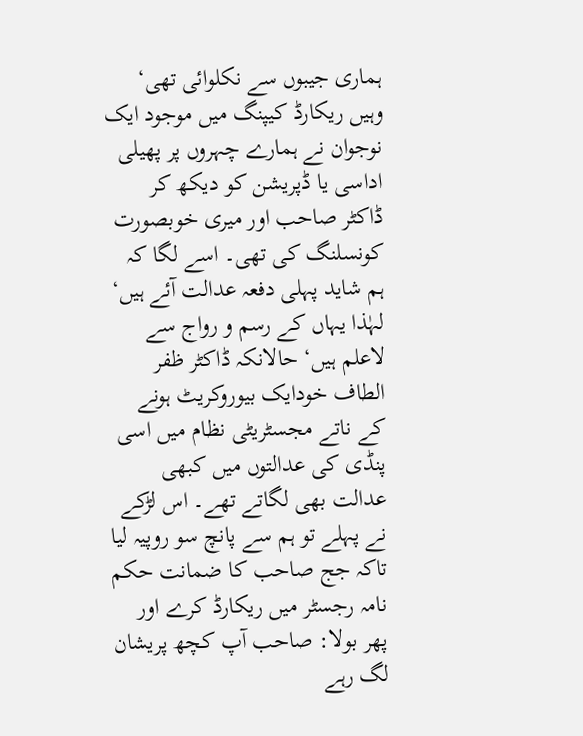ہماری جیبوں سے نکلوائی تھی‘ وہیں ریکارڈ کیپنگ میں موجود ایک نوجوان نے ہمارے چہروں پر پھیلی اداسی یا ڈپریشن کو دیکھ کر ڈاکٹر صاحب اور میری خوبصورت کونسلنگ کی تھی۔ اسے لگا کہ ہم شاید پہلی دفعہ عدالت آئے ہیں‘ لہٰذا یہاں کے رسم و رواج سے لاعلم ہیں‘ حالانکہ ڈاکٹر ظفر الطاف خودایک بیوروکریٹ ہونے کے ناتے مجسٹریٹی نظام میں اسی پنڈی کی عدالتوں میں کبھی عدالت بھی لگاتے تھے۔ اس لڑکے نے پہلے تو ہم سے پانچ سو روپیہ لیا تاکہ جج صاحب کا ضمانت حکم نامہ رجسٹر میں ریکارڈ کرے اور پھر بولا: صاحب آپ کچھ پریشان لگ رہے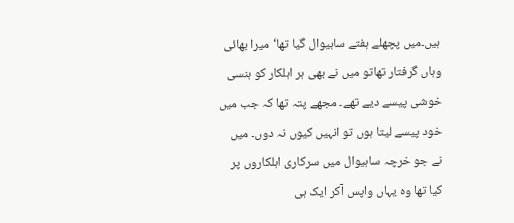ہیں۔میں پچھلے ہفتے ساہیوال گیا تھا‘میرا بھائی وہاں گرفتار تھاتو میں نے بھی ہر اہلکار کو ہنسی خوشی پیسے دیے تھے۔ مجھے پتہ تھا کہ جب میں خود پیسے لیتا ہوں تو انہیں کیوں نہ دوں۔ میں نے جو خرچہ ساہیوال میں سرکاری اہلکاروں پر کیا تھا وہ یہاں واپس آکر ایک ہی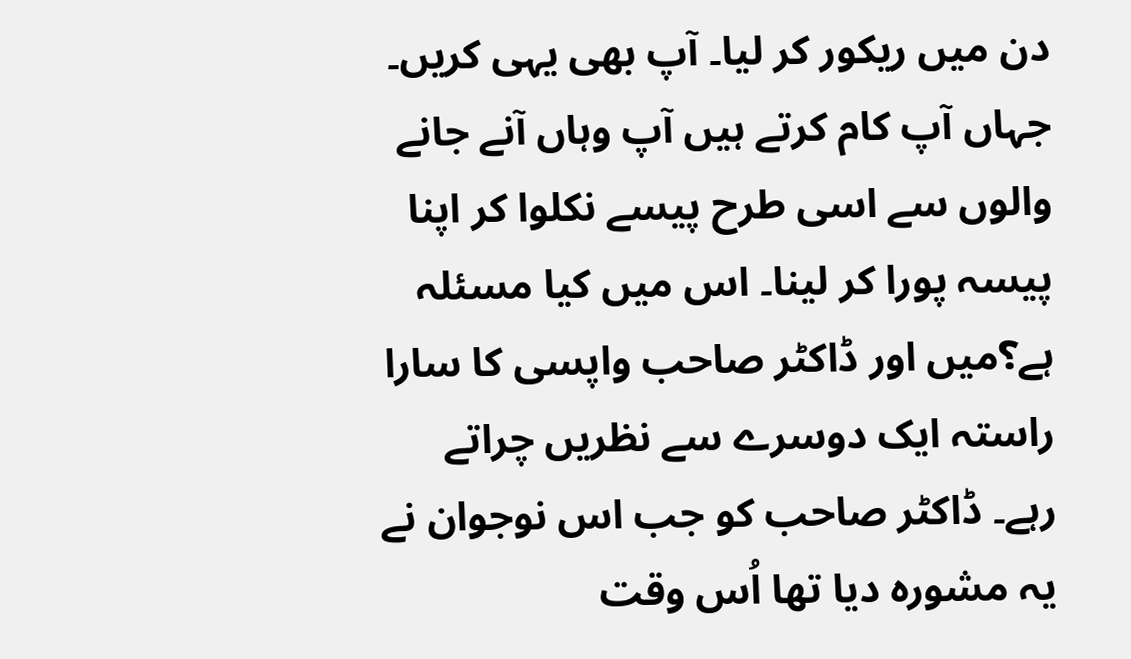دن میں ریکور کر لیا۔ آپ بھی یہی کریں۔ جہاں آپ کام کرتے ہیں آپ وہاں آنے جانے والوں سے اسی طرح پیسے نکلوا کر اپنا پیسہ پورا کر لینا۔ اس میں کیا مسئلہ ہے؟میں اور ڈاکٹر صاحب واپسی کا سارا راستہ ایک دوسرے سے نظریں چراتے رہے۔ ڈاکٹر صاحب کو جب اس نوجوان نے یہ مشورہ دیا تھا اُس وقت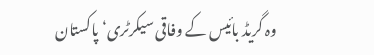وہ گریڈ بائیس کے وفاقی سیکرٹری‘ پاکستان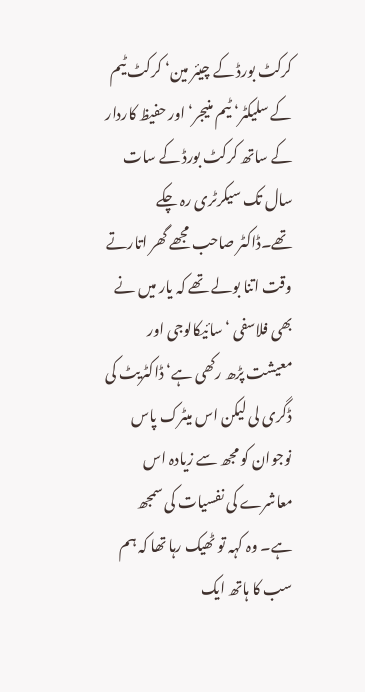کرکٹ بورڈ کے چیئر مین‘ کرکٹ ٹیم کے سلیکٹر‘ ٹیم منیجر‘ اور حفیظ کاردار کے ساتھ کرکٹ بورڈ کے سات سال تک سیکرٹری رہ چکے تھے۔ڈاکٹر صاحب مجھے گھر اتارتے وقت اتنا بولے تھے کہ یار میں نے بھی فلاسفی ‘ سائیکالوجی اور معیشت پڑھ رکھی ہے‘ ڈاکٹریٹ کی ڈگری لی لیکن اس میٹرک پاس نوجوان کو مجھ سے زیادہ اس معاشرے کی نفسیات کی سمجھ ہے۔ وہ کہہ تو ٹھیک رہا تھا کہ ہم سب کا ہاتھ ایک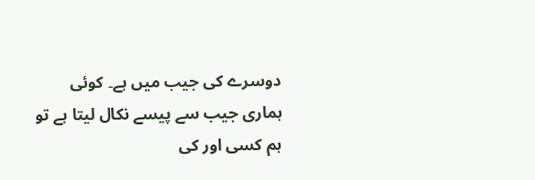دوسرے کی جیب میں ہے۔ کوئی ہماری جیب سے پیسے نکال لیتا ہے تو ہم کسی اور کی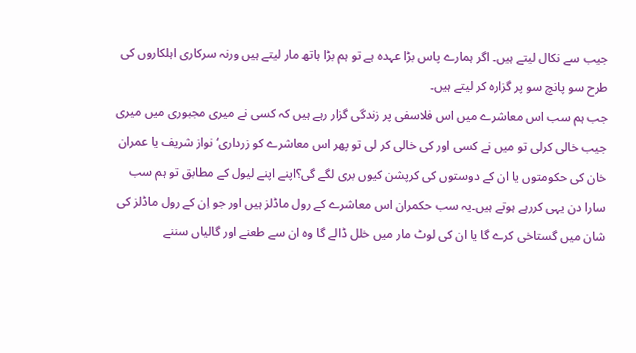جیب سے نکال لیتے ہیں۔ اگر ہمارے پاس بڑا عہدہ ہے تو ہم بڑا ہاتھ مار لیتے ہیں ورنہ سرکاری اہلکاروں کی طرح سو پانچ سو پر گزارہ کر لیتے ہیں۔
جب ہم سب اس معاشرے میں اس فلاسفی پر زندگی گزار رہے ہیں کہ کسی نے میری مجبوری میں میری جیب خالی کرلی تو میں نے کسی اور کی خالی کر لی تو پھر اس معاشرے کو زرداری‘ نواز شریف یا عمران خان کی حکومتوں یا ان کے دوستوں کی کرپشن کیوں بری لگے گی؟اپنے اپنے لیول کے مطابق تو ہم سب سارا دن یہی کررہے ہوتے ہیں۔یہ سب حکمران اس معاشرے کے رول ماڈلز ہیں اور جو اِن کے رول ماڈلز کی شان میں گستاخی کرے گا یا ان کی لوٹ مار میں خلل ڈالے گا وہ ان سے طعنے اور گالیاں سننے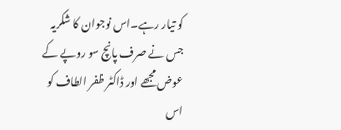کو تیار رہے۔اس نوجوان کا شکریہ جس نے صرف پانچ سو روپے کے عوض مجھے اور ڈاکٹر ظفر الطاف کو اس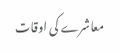معاشرے کی اوقات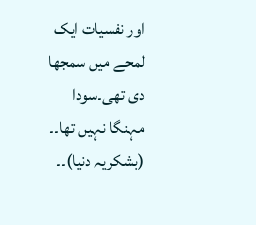اور نفسیات ایک لمحے میں سمجھا دی تھی۔سودا مہنگا نہیں تھا۔۔ (بشکریہ دنیا)۔۔